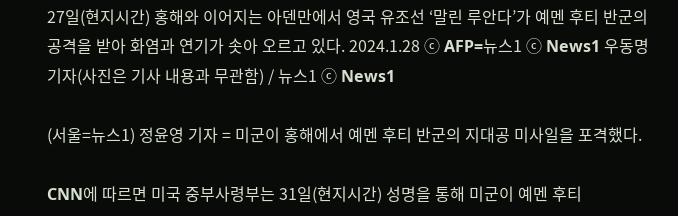27일(현지시간) 홍해와 이어지는 아덴만에서 영국 유조선 ‘말린 루안다’가 예멘 후티 반군의 공격을 받아 화염과 연기가 솟아 오르고 있다. 2024.1.28 ⓒ AFP=뉴스1 ⓒ News1 우동명 기자(사진은 기사 내용과 무관함) / 뉴스1 ⓒ News1

(서울=뉴스1) 정윤영 기자 = 미군이 홍해에서 예멘 후티 반군의 지대공 미사일을 포격했다.

CNN에 따르면 미국 중부사령부는 31일(현지시간) 성명을 통해 미군이 예멘 후티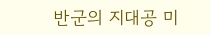반군의 지대공 미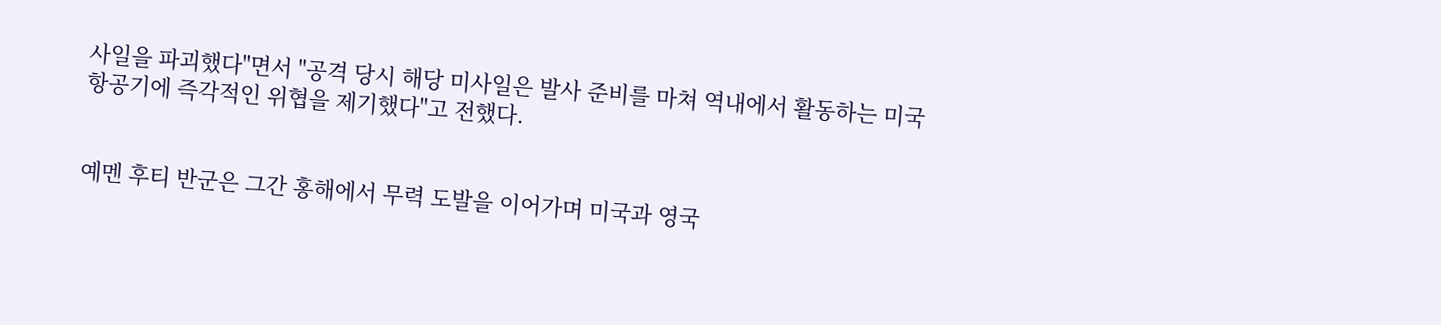사일을 파괴했다"면서 "공격 당시 해당 미사일은 발사 준비를 마쳐 역내에서 활동하는 미국 항공기에 즉각적인 위협을 제기했다"고 전했다.


예멘 후티 반군은 그간 홍해에서 무력 도발을 이어가며 미국과 영국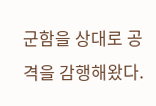군함을 상대로 공격을 감행해왔다.